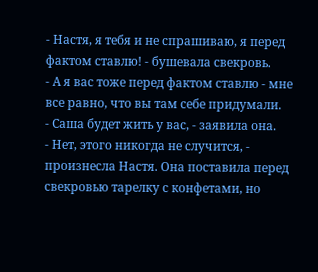- Настя, я тебя и не спрашиваю, я перед фактом ставлю! - бушевала свекровь.
- А я вас тоже перед фактом ставлю - мне все равно, что вы там себе придумали.
- Саша будет жить у вас, - заявила она.
- Нет, этого никогда не случится, - произнесла Настя. Она поставила перед свекровью тарелку с конфетами, но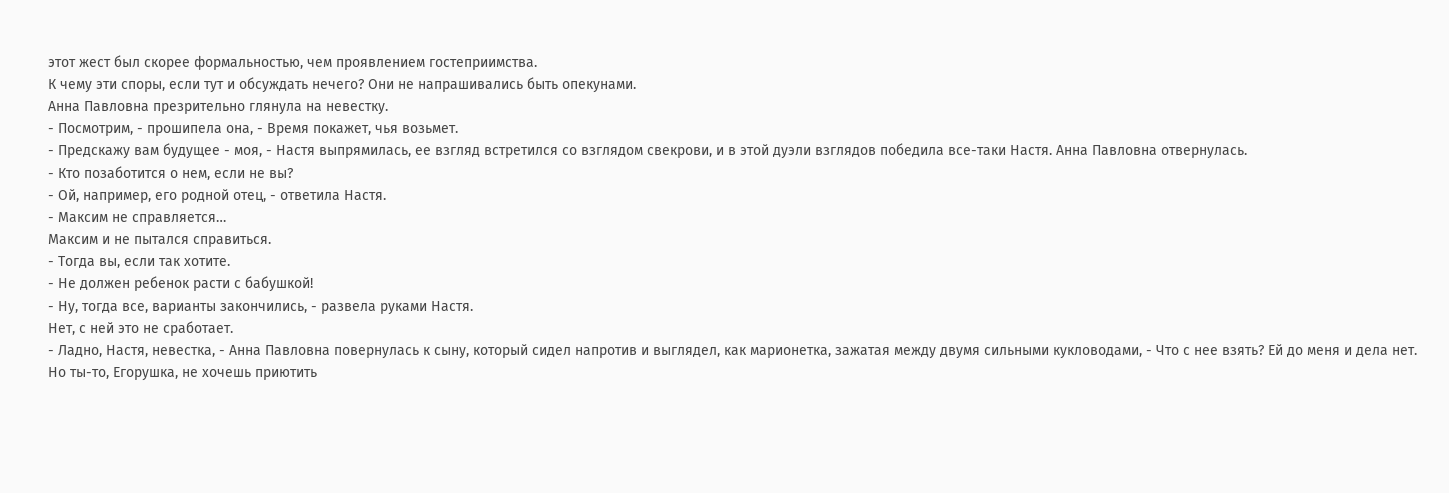этот жест был скорее формальностью, чем проявлением гостеприимства.
К чему эти споры, если тут и обсуждать нечего? Они не напрашивались быть опекунами.
Анна Павловна презрительно глянула на невестку.
- Посмотрим, - прошипела она, - Время покажет, чья возьмет.
- Предскажу вам будущее - моя, - Настя выпрямилась, ее взгляд встретился со взглядом свекрови, и в этой дуэли взглядов победила все-таки Настя. Анна Павловна отвернулась.
- Кто позаботится о нем, если не вы?
- Ой, например, его родной отец, - ответила Настя.
- Максим не справляется…
Максим и не пытался справиться.
- Тогда вы, если так хотите.
- Не должен ребенок расти с бабушкой!
- Ну, тогда все, варианты закончились, - развела руками Настя.
Нет, с ней это не сработает.
- Ладно, Настя, невестка, - Анна Павловна повернулась к сыну, который сидел напротив и выглядел, как марионетка, зажатая между двумя сильными кукловодами, - Что с нее взять? Ей до меня и дела нет. Но ты-то, Егорушка, не хочешь приютить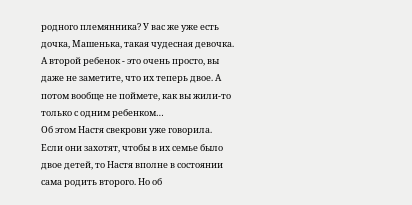родного племянника? У вас же уже есть дочка, Машенька, такая чудесная девочка. А второй ребенок - это очень просто, вы даже не заметите, что их теперь двое. А потом вообще не поймете, как вы жили-то только с одним ребенком…
Об этом Настя свекрови уже говорила. Если они захотят, чтобы в их семье было двое детей, то Настя вполне в состоянии сама родить второго. Но об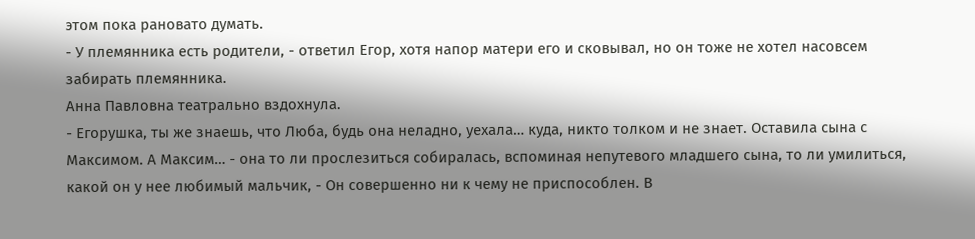этом пока рановато думать.
- У племянника есть родители, - ответил Егор, хотя напор матери его и сковывал, но он тоже не хотел насовсем забирать племянника.
Анна Павловна театрально вздохнула.
- Егорушка, ты же знаешь, что Люба, будь она неладно, уехала… куда, никто толком и не знает. Оставила сына с Максимом. А Максим… - она то ли прослезиться собиралась, вспоминая непутевого младшего сына, то ли умилиться, какой он у нее любимый мальчик, - Он совершенно ни к чему не приспособлен. В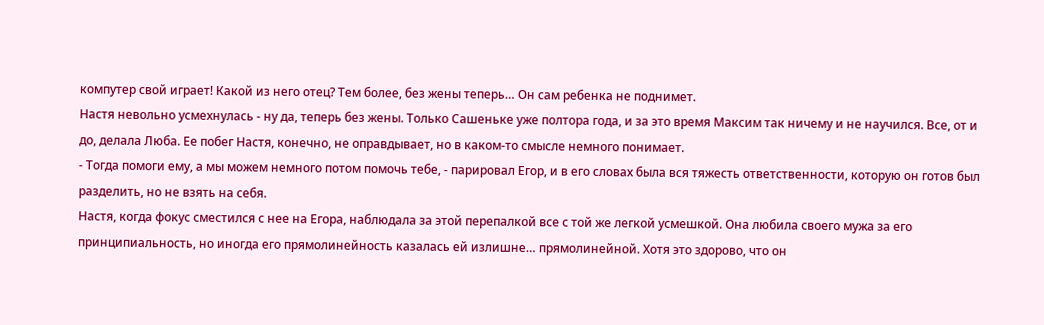компутер свой играет! Какой из него отец? Тем более, без жены теперь… Он сам ребенка не поднимет.
Настя невольно усмехнулась - ну да, теперь без жены. Только Сашеньке уже полтора года, и за это время Максим так ничему и не научился. Все, от и до, делала Люба. Ее побег Настя, конечно, не оправдывает, но в каком-то смысле немного понимает.
- Тогда помоги ему, а мы можем немного потом помочь тебе, - парировал Егор, и в его словах была вся тяжесть ответственности, которую он готов был разделить, но не взять на себя.
Настя, когда фокус сместился с нее на Егора, наблюдала за этой перепалкой все с той же легкой усмешкой. Она любила своего мужа за его принципиальность, но иногда его прямолинейность казалась ей излишне… прямолинейной. Хотя это здорово, что он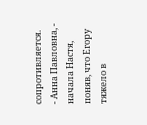сопротивляется.
- Анна Павловна, - начала Настя, поняв, что Егору тяжело в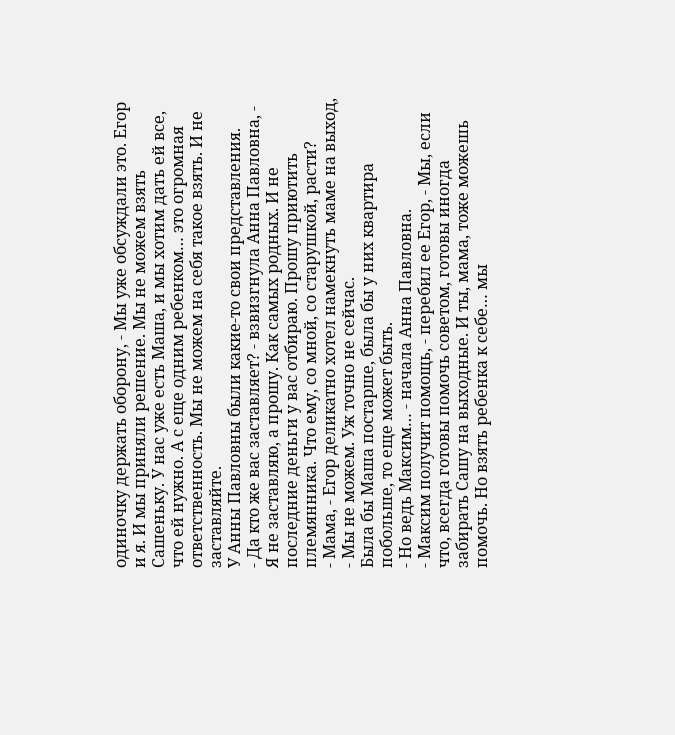одиночку держать оборону, - Мы уже обсуждали это. Егор и я. И мы приняли решение. Мы не можем взять Сашеньку. У нас уже есть Маша, и мы хотим дать ей все, что ей нужно. А с еще одним ребенком… это огромная ответственность. Мы не можем на себя такое взять. И не заставляйте.
У Анны Павловны были какие-то свои представления.
- Да кто же вас заставляет? - взвизгнула Анна Павловна, - Я не заставляю, а прошу. Как самых родных. И не последние деньги у вас отбираю. Прошу приютить племянника. Что ему, со мной, со старушкой, расти?
- Мама, - Егор деликатно хотел намекнуть маме на выход, - Мы не можем. Уж точно не сейчас.
Была бы Маша постарше, была бы у них квартира побольше, то еще может быть.
- Но ведь Максим… - начала Анна Павловна.
- Максим получит помощь, - перебил ее Егор, - Мы, если что, всегда готовы помочь советом, готовы иногда забирать Сашу на выходные. И ты, мама, тоже можешь помочь. Но взять ребенка к себе… мы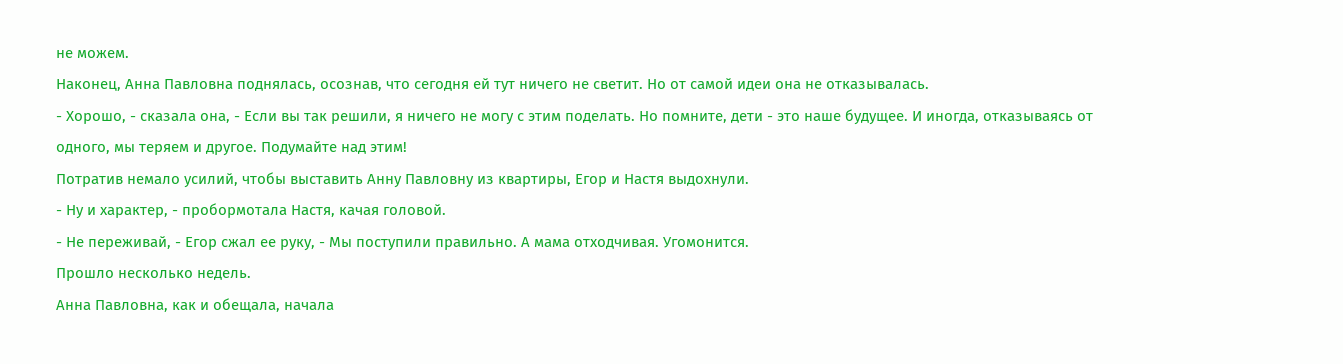не можем.
Наконец, Анна Павловна поднялась, осознав, что сегодня ей тут ничего не светит. Но от самой идеи она не отказывалась.
- Хорошо, - сказала она, - Если вы так решили, я ничего не могу с этим поделать. Но помните, дети - это наше будущее. И иногда, отказываясь от одного, мы теряем и другое. Подумайте над этим!
Потратив немало усилий, чтобы выставить Анну Павловну из квартиры, Егор и Настя выдохнули.
- Ну и характер, - пробормотала Настя, качая головой.
- Не переживай, - Егор сжал ее руку, - Мы поступили правильно. А мама отходчивая. Угомонится.
Прошло несколько недель.
Анна Павловна, как и обещала, начала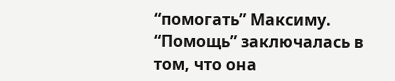“помогать” Максиму. “Помощь” заключалась в том, что она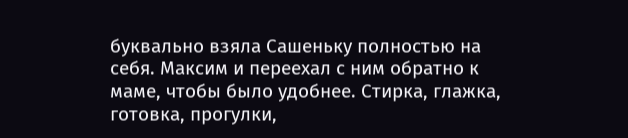буквально взяла Сашеньку полностью на себя. Максим и переехал с ним обратно к маме, чтобы было удобнее. Стирка, глажка, готовка, прогулки,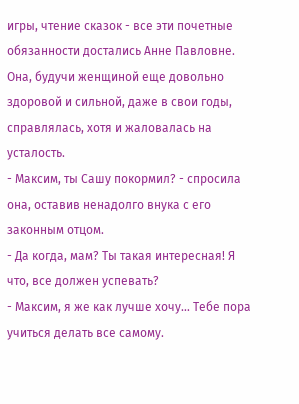игры, чтение сказок - все эти почетные обязанности достались Анне Павловне. Она, будучи женщиной еще довольно здоровой и сильной, даже в свои годы, справлялась, хотя и жаловалась на усталость.
- Максим, ты Сашу покормил? - спросила она, оставив ненадолго внука с его законным отцом.
- Да когда, мам? Ты такая интересная! Я что, все должен успевать?
- Максим, я же как лучше хочу… Тебе пора учиться делать все самому.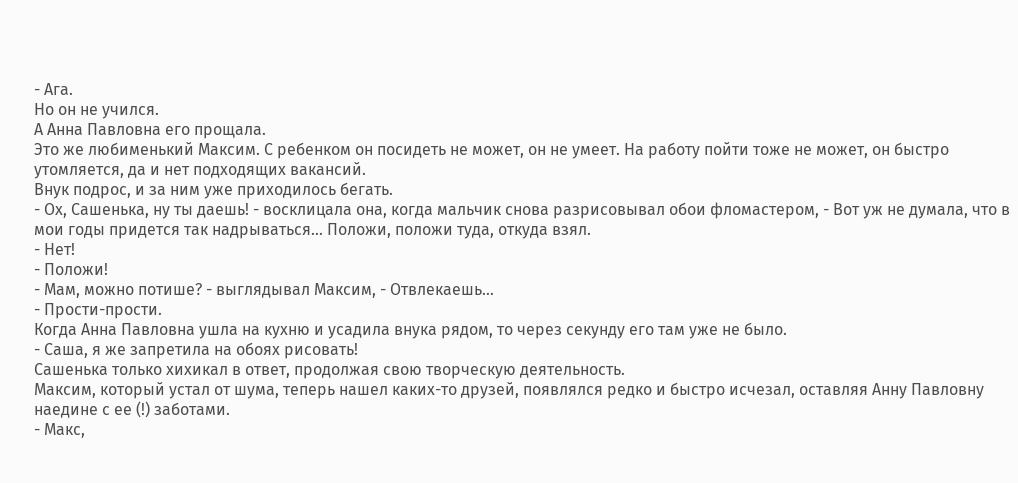- Ага.
Но он не учился.
А Анна Павловна его прощала.
Это же любименький Максим. С ребенком он посидеть не может, он не умеет. На работу пойти тоже не может, он быстро утомляется, да и нет подходящих вакансий.
Внук подрос, и за ним уже приходилось бегать.
- Ох, Сашенька, ну ты даешь! - восклицала она, когда мальчик снова разрисовывал обои фломастером, - Вот уж не думала, что в мои годы придется так надрываться… Положи, положи туда, откуда взял.
- Нет!
- Положи!
- Мам, можно потише? - выглядывал Максим, - Отвлекаешь…
- Прости-прости.
Когда Анна Павловна ушла на кухню и усадила внука рядом, то через секунду его там уже не было.
- Саша, я же запретила на обоях рисовать!
Сашенька только хихикал в ответ, продолжая свою творческую деятельность.
Максим, который устал от шума, теперь нашел каких-то друзей, появлялся редко и быстро исчезал, оставляя Анну Павловну наедине с ее (!) заботами.
- Макс,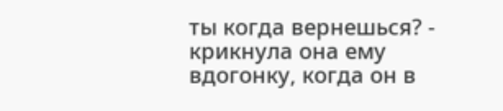ты когда вернешься? - крикнула она ему вдогонку, когда он в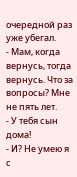очередной раз уже убегал.
- Мам, когда вернусь, тогда вернусь. Что за вопросы? Мне не пять лет.
- У тебя сын дома!
- И? Не умею я с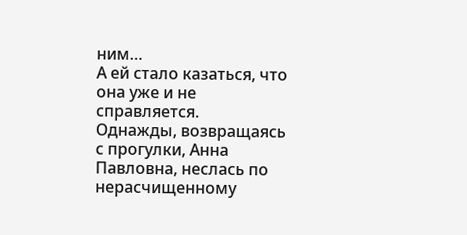ним…
А ей стало казаться, что она уже и не справляется.
Однажды, возвращаясь с прогулки, Анна Павловна, неслась по нерасчищенному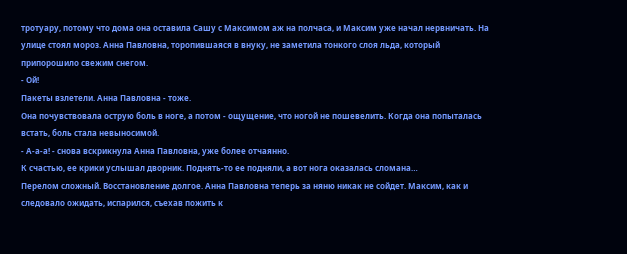тротуару, потому что дома она оставила Сашу с Максимом аж на полчаса, и Максим уже начал нервничать. На улице стоял мороз. Анна Павловна, торопившаяся в внуку, не заметила тонкого слоя льда, который припорошило свежим снегом.
- Ой!
Пакеты взлетели. Анна Павловна - тоже.
Она почувствовала острую боль в ноге, а потом - ощущение, что ногой не пошевелить. Когда она попыталась встать, боль стала невыносимой.
- А-а-а! - снова вскрикнула Анна Павловна, уже более отчаянно.
К счастью, ее крики услышал дворник. Поднять-то ее подняли, а вот нога оказалась сломана…
Перелом сложный. Восстановление долгое. Анна Павловна теперь за няню никак не сойдет. Максим, как и следовало ожидать, испарился, съехав пожить к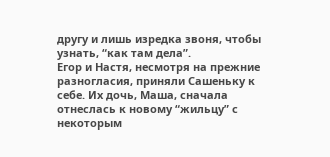другу и лишь изредка звоня, чтобы узнать, “как там дела”.
Егор и Настя, несмотря на прежние разногласия, приняли Сашеньку к себе. Их дочь, Маша, сначала отнеслась к новому “жильцу” с некоторым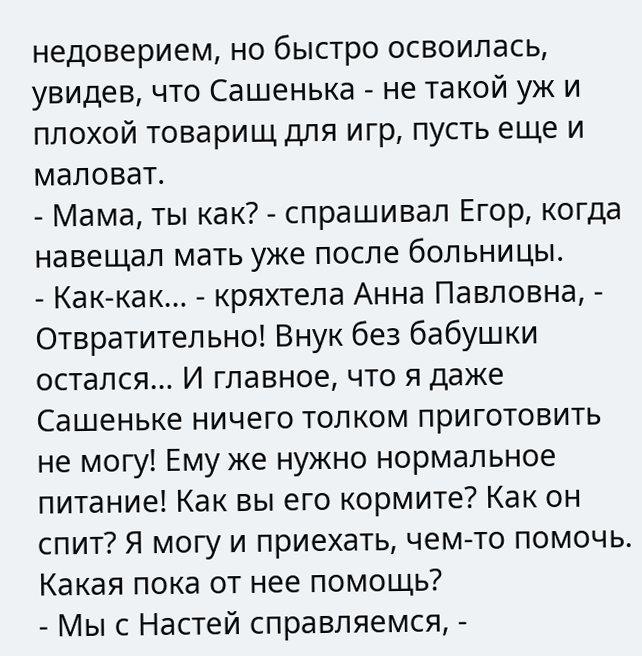недоверием, но быстро освоилась, увидев, что Сашенька - не такой уж и плохой товарищ для игр, пусть еще и маловат.
- Мама, ты как? - спрашивал Егор, когда навещал мать уже после больницы.
- Как-как… - кряхтела Анна Павловна, - Отвратительно! Внук без бабушки остался… И главное, что я даже Сашеньке ничего толком приготовить не могу! Ему же нужно нормальное питание! Как вы его кормите? Как он спит? Я могу и приехать, чем-то помочь.
Какая пока от нее помощь?
- Мы с Настей справляемся, -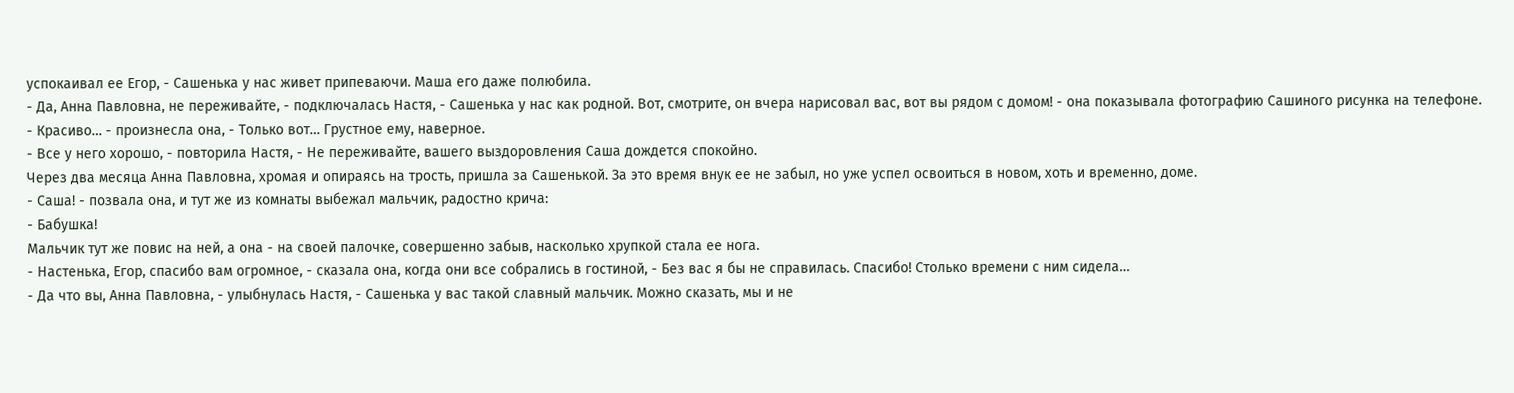успокаивал ее Егор, - Сашенька у нас живет припеваючи. Маша его даже полюбила.
- Да, Анна Павловна, не переживайте, - подключалась Настя, - Сашенька у нас как родной. Вот, смотрите, он вчера нарисовал вас, вот вы рядом с домом! - она показывала фотографию Сашиного рисунка на телефоне.
- Красиво… - произнесла она, - Только вот… Грустное ему, наверное.
- Все у него хорошо, - повторила Настя, - Не переживайте, вашего выздоровления Саша дождется спокойно.
Через два месяца Анна Павловна, хромая и опираясь на трость, пришла за Сашенькой. За это время внук ее не забыл, но уже успел освоиться в новом, хоть и временно, доме.
- Саша! - позвала она, и тут же из комнаты выбежал мальчик, радостно крича:
- Бабушка!
Мальчик тут же повис на ней, а она - на своей палочке, совершенно забыв, насколько хрупкой стала ее нога.
- Настенька, Егор, спасибо вам огромное, - сказала она, когда они все собрались в гостиной, - Без вас я бы не справилась. Спасибо! Столько времени с ним сидела…
- Да что вы, Анна Павловна, - улыбнулась Настя, - Сашенька у вас такой славный мальчик. Можно сказать, мы и не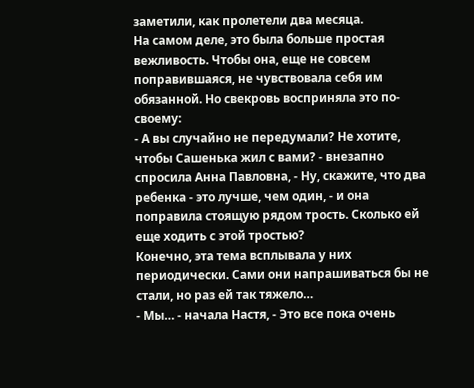заметили, как пролетели два месяца.
На самом деле, это была больше простая вежливость. Чтобы она, еще не совсем поправившаяся, не чувствовала себя им обязанной. Но свекровь восприняла это по-своему:
- А вы случайно не передумали? Не хотите, чтобы Сашенька жил с вами? - внезапно спросила Анна Павловна, - Ну, скажите, что два ребенка - это лучше, чем один, - и она поправила стоящую рядом трость. Сколько ей еще ходить с этой тростью?
Конечно, эта тема всплывала у них периодически. Сами они напрашиваться бы не стали, но раз ей так тяжело…
- Мы… - начала Настя, - Это все пока очень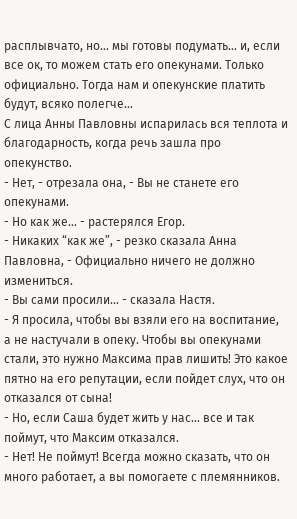расплывчато, но… мы готовы подумать… и, если все ок, то можем стать его опекунами. Только официально. Тогда нам и опекунские платить будут, всяко полегче…
С лица Анны Павловны испарилась вся теплота и благодарность, когда речь зашла про опекунство.
- Нет, - отрезала она, - Вы не станете его опекунами.
- Но как же… - растерялся Егор.
- Никаких “как же”, - резко сказала Анна Павловна, - Официально ничего не должно измениться.
- Вы сами просили… - сказала Настя.
- Я просила, чтобы вы взяли его на воспитание, а не настучали в опеку. Чтобы вы опекунами стали, это нужно Максима прав лишить! Это какое пятно на его репутации, если пойдет слух, что он отказался от сына!
- Но, если Саша будет жить у нас… все и так поймут, что Максим отказался.
- Нет! Не поймут! Всегда можно сказать, что он много работает, а вы помогаете с племянников.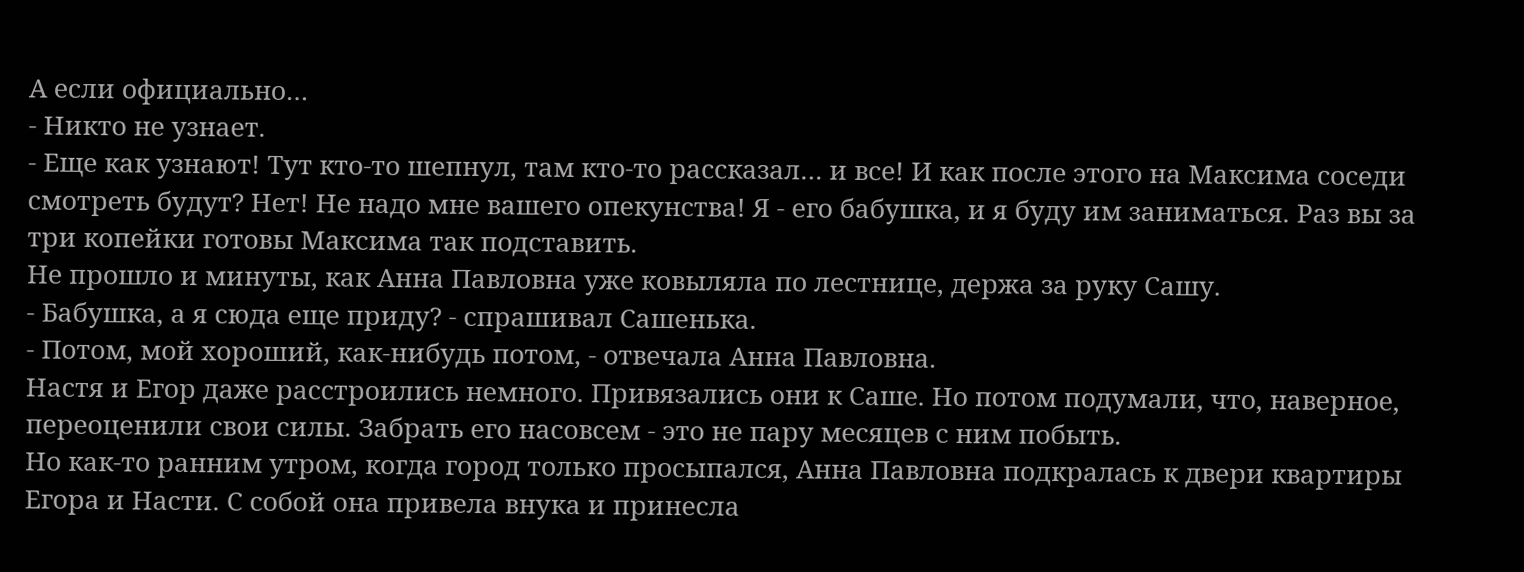А если официально…
- Никто не узнает.
- Еще как узнают! Тут кто-то шепнул, там кто-то рассказал… и все! И как после этого на Максима соседи смотреть будут? Нет! Не надо мне вашего опекунства! Я - его бабушка, и я буду им заниматься. Раз вы за три копейки готовы Максима так подставить.
Не прошло и минуты, как Анна Павловна уже ковыляла по лестнице, держа за руку Сашу.
- Бабушка, а я сюда еще приду? - спрашивал Сашенька.
- Потом, мой хороший, как-нибудь потом, - отвечала Анна Павловна.
Настя и Егор даже расстроились немного. Привязались они к Саше. Но потом подумали, что, наверное, переоценили свои силы. Забрать его насовсем - это не пару месяцев с ним побыть.
Но как-то ранним утром, когда город только просыпался, Анна Павловна подкралась к двери квартиры Егора и Насти. С собой она привела внука и принесла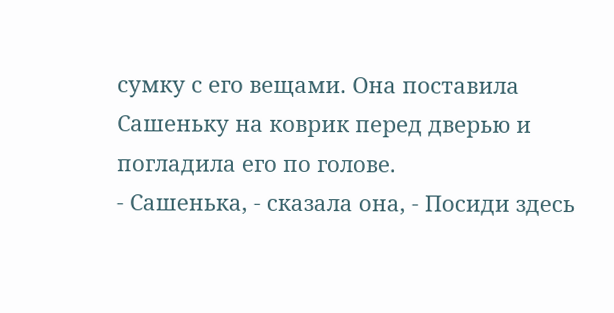сумку с его вещами. Она поставила Сашеньку на коврик перед дверью и погладила его по голове.
- Сашенька, - сказала она, - Посиди здесь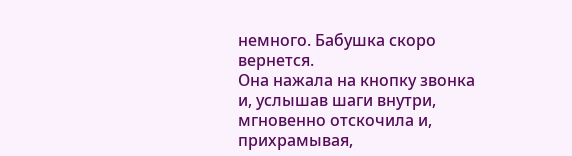немного. Бабушка скоро вернется.
Она нажала на кнопку звонка и, услышав шаги внутри, мгновенно отскочила и, прихрамывая,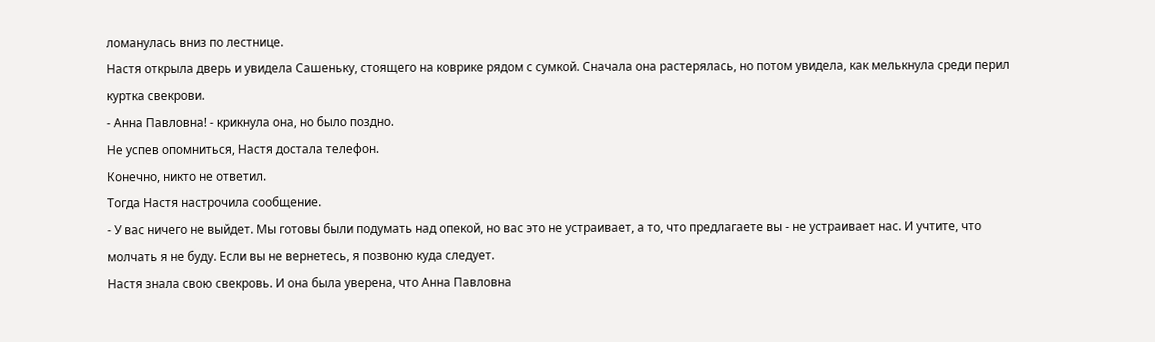ломанулась вниз по лестнице.
Настя открыла дверь и увидела Сашеньку, стоящего на коврике рядом с сумкой. Сначала она растерялась, но потом увидела, как мелькнула среди перил куртка свекрови.
- Анна Павловна! - крикнула она, но было поздно.
Не успев опомниться, Настя достала телефон.
Конечно, никто не ответил.
Тогда Настя настрочила сообщение.
- У вас ничего не выйдет. Мы готовы были подумать над опекой, но вас это не устраивает, а то, что предлагаете вы - не устраивает нас. И учтите, что молчать я не буду. Если вы не вернетесь, я позвоню куда следует.
Настя знала свою свекровь. И она была уверена, что Анна Павловна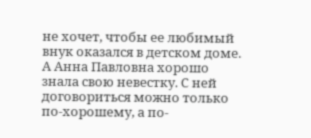не хочет, чтобы ее любимый внук оказался в детском доме. А Анна Павловна хорошо знала свою невестку. С ней договориться можно только по-хорошему, а по-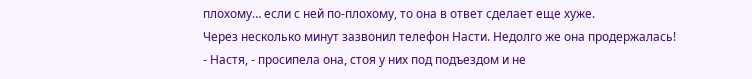плохому… если с ней по-плохому, то она в ответ сделает еще хуже.
Через несколько минут зазвонил телефон Насти. Недолго же она продержалась!
- Настя, - просипела она, стоя у них под подъездом и не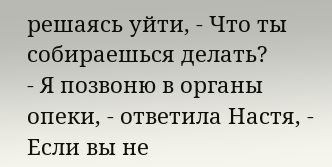решаясь уйти, - Что ты собираешься делать?
- Я позвоню в органы опеки, - ответила Настя, - Если вы не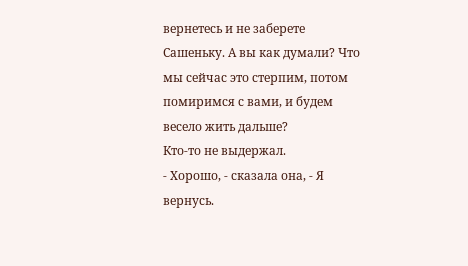вернетесь и не заберете Сашеньку. А вы как думали? Что мы сейчас это стерпим, потом помиримся с вами, и будем весело жить дальше?
Кто-то не выдержал.
- Хорошо, - сказала она, - Я вернусь.